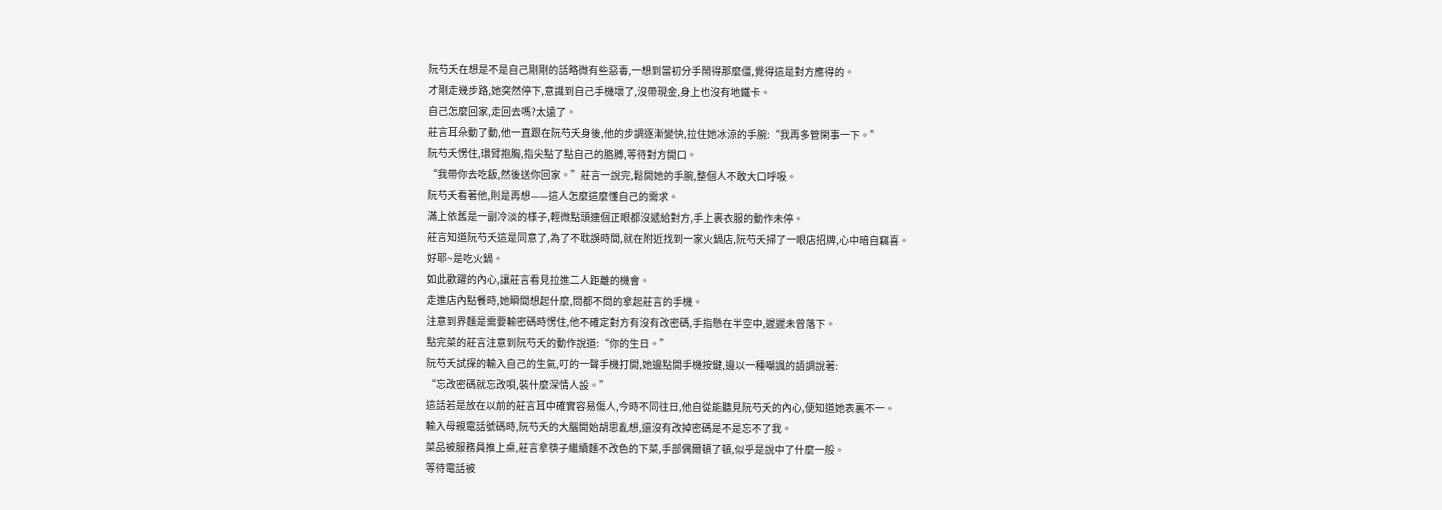阮芍夭在想是不是自己剛剛的話略微有些惡毒,一想到當初分手鬧得那麼僵,覺得這是對方應得的。
才剛走幾步路,她突然停下,意識到自己手機壞了,沒帶現金,身上也沒有地鐵卡。
自己怎麼回家,走回去嗎?太遠了。
莊言耳朵動了動,他一直跟在阮芍夭身後,他的步調逐漸變快,拉住她冰涼的手腕:“我再多管閑事一下。”
阮芍夭愣住,環臂抱胸,指尖點了點自己的胳膊,等待對方開口。
“我帶你去吃飯,然後送你回家。”莊言一說完,鬆開她的手腕,整個人不敢大口呼吸。
阮芍夭看著他,則是再想——這人怎麼這麼懂自己的需求。
滿上依舊是一副冷淡的樣子,輕微點頭連個正眼都沒遞給對方,手上裹衣服的動作未停。
莊言知道阮芍夭這是同意了,為了不耽誤時間,就在附近找到一家火鍋店,阮芍夭掃了一眼店招牌,心中暗自竊喜。
好耶~是吃火鍋。
如此歡躍的內心,讓莊言看見拉進二人距離的機會。
走進店內點餐時,她瞬間想起什麼,問都不問的拿起莊言的手機。
注意到界麵是需要輸密碼時愣住,他不確定對方有沒有改密碼,手指懸在半空中,遲遲未曾落下。
點完菜的莊言注意到阮芍夭的動作說道:“你的生日。”
阮芍夭試探的輸入自己的生氣,叮的一聲手機打開,她邊點開手機按鍵,邊以一種嘲諷的語調說著:
“忘改密碼就忘改唄,裝什麼深情人設。”
這話若是放在以前的莊言耳中確實容易傷人,今時不同往日,他自從能聽見阮芍夭的內心,便知道她表裏不一。
輸入母親電話號碼時,阮芍夭的大腦開始胡思亂想,還沒有改掉密碼是不是忘不了我。
菜品被服務員推上桌,莊言拿筷子繼續麵不改色的下菜,手部偶爾頓了頓,似乎是說中了什麼一般。
等待電話被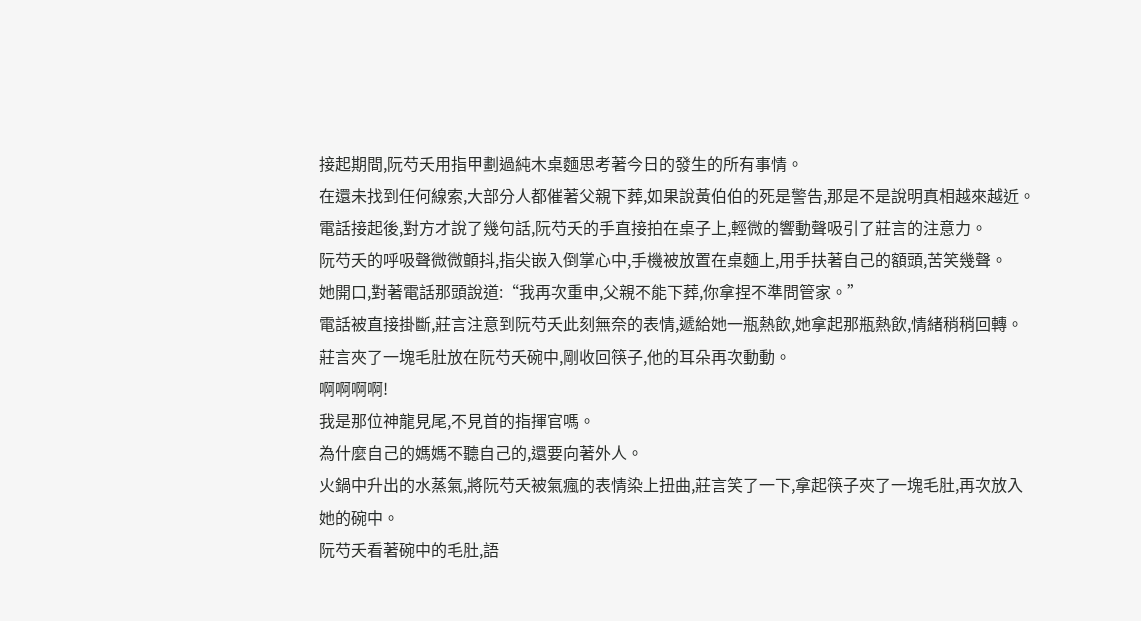接起期間,阮芍夭用指甲劃過純木桌麵思考著今日的發生的所有事情。
在還未找到任何線索,大部分人都催著父親下葬,如果說黃伯伯的死是警告,那是不是說明真相越來越近。
電話接起後,對方才說了幾句話,阮芍夭的手直接拍在桌子上,輕微的響動聲吸引了莊言的注意力。
阮芍夭的呼吸聲微微顫抖,指尖嵌入倒掌心中,手機被放置在桌麵上,用手扶著自己的額頭,苦笑幾聲。
她開口,對著電話那頭說道:“我再次重申,父親不能下葬,你拿捏不準問管家。”
電話被直接掛斷,莊言注意到阮芍夭此刻無奈的表情,遞給她一瓶熱飲,她拿起那瓶熱飲,情緒稍稍回轉。
莊言夾了一塊毛肚放在阮芍夭碗中,剛收回筷子,他的耳朵再次動動。
啊啊啊啊!
我是那位神龍見尾,不見首的指揮官嗎。
為什麼自己的媽媽不聽自己的,還要向著外人。
火鍋中升出的水蒸氣,將阮芍夭被氣瘋的表情染上扭曲,莊言笑了一下,拿起筷子夾了一塊毛肚,再次放入她的碗中。
阮芍夭看著碗中的毛肚,語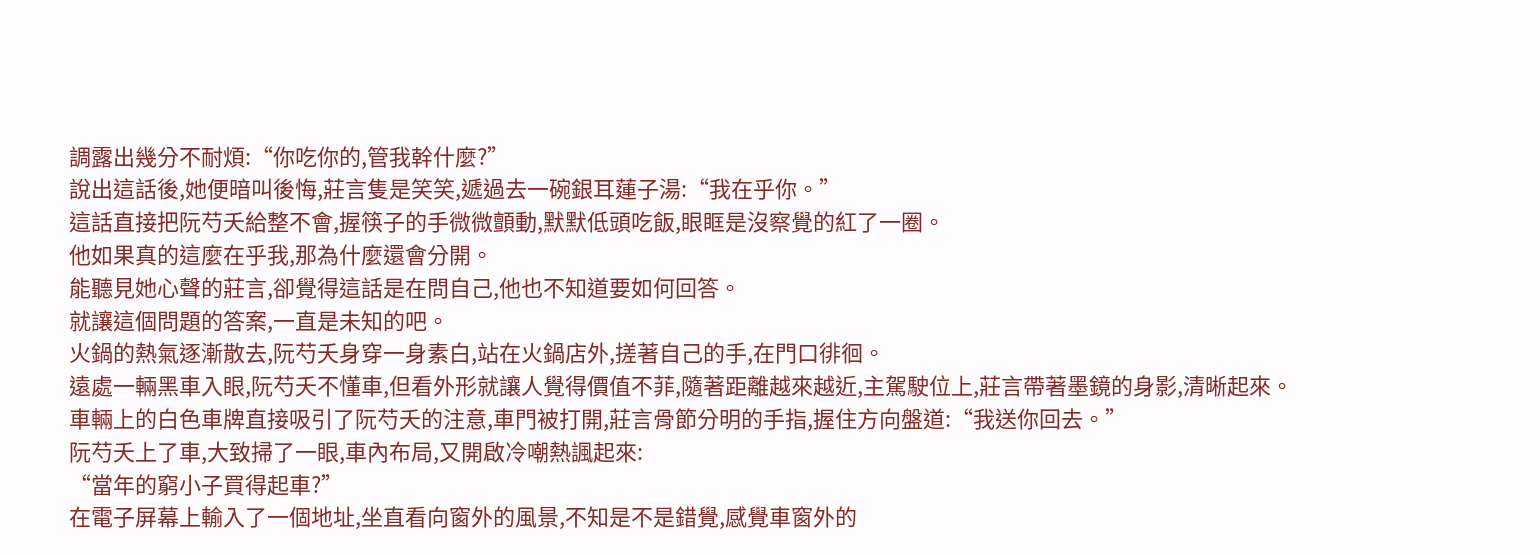調露出幾分不耐煩:“你吃你的,管我幹什麼?”
說出這話後,她便暗叫後悔,莊言隻是笑笑,遞過去一碗銀耳蓮子湯:“我在乎你。”
這話直接把阮芍夭給整不會,握筷子的手微微顫動,默默低頭吃飯,眼眶是沒察覺的紅了一圈。
他如果真的這麼在乎我,那為什麼還會分開。
能聽見她心聲的莊言,卻覺得這話是在問自己,他也不知道要如何回答。
就讓這個問題的答案,一直是未知的吧。
火鍋的熱氣逐漸散去,阮芍夭身穿一身素白,站在火鍋店外,搓著自己的手,在門口徘徊。
遠處一輛黑車入眼,阮芍夭不懂車,但看外形就讓人覺得價值不菲,隨著距離越來越近,主駕駛位上,莊言帶著墨鏡的身影,清晰起來。
車輛上的白色車牌直接吸引了阮芍夭的注意,車門被打開,莊言骨節分明的手指,握住方向盤道:“我送你回去。”
阮芍夭上了車,大致掃了一眼,車內布局,又開啟冷嘲熱諷起來:
“當年的窮小子買得起車?”
在電子屏幕上輸入了一個地址,坐直看向窗外的風景,不知是不是錯覺,感覺車窗外的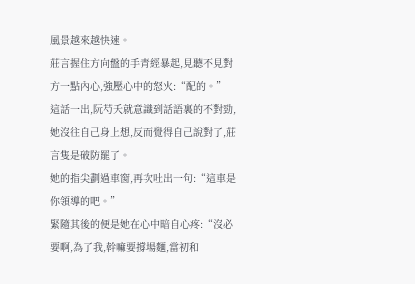風景越來越快速。
莊言握住方向盤的手青經暴起,見聽不見對方一點內心,強壓心中的怒火:“配的。”
這話一出,阮芍夭就意識到話語裏的不對勁,她沒往自己身上想,反而覺得自己說對了,莊言隻是破防罷了。
她的指尖劃過車窗,再次吐出一句:“這車是你領導的吧。”
緊隨其後的便是她在心中暗自心疼:“沒必要啊,為了我,幹嘛要撐場麵,當初和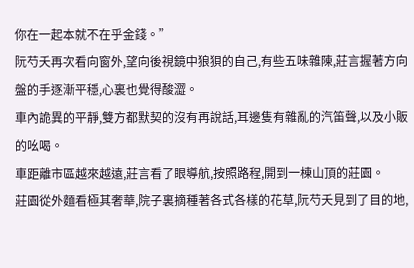你在一起本就不在乎金錢。”
阮芍夭再次看向窗外,望向後視鏡中狼狽的自己,有些五味雜陳,莊言握著方向盤的手逐漸平穩,心裏也覺得酸澀。
車內詭異的平靜,雙方都默契的沒有再說話,耳邊隻有雜亂的汽笛聲,以及小販的吆喝。
車距離市區越來越遠,莊言看了眼導航,按照路程,開到一棟山頂的莊園。
莊園從外麵看極其奢華,院子裏摘種著各式各樣的花草,阮芍夭見到了目的地,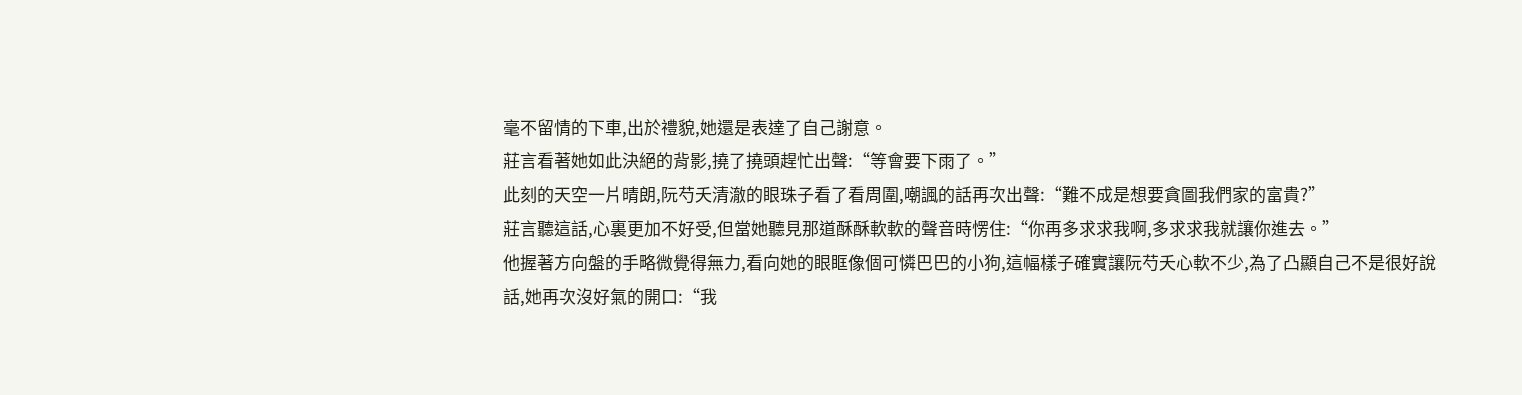毫不留情的下車,出於禮貌,她還是表達了自己謝意。
莊言看著她如此決絕的背影,撓了撓頭趕忙出聲:“等會要下雨了。”
此刻的天空一片晴朗,阮芍夭清澈的眼珠子看了看周圍,嘲諷的話再次出聲:“難不成是想要貪圖我們家的富貴?”
莊言聽這話,心裏更加不好受,但當她聽見那道酥酥軟軟的聲音時愣住:“你再多求求我啊,多求求我就讓你進去。”
他握著方向盤的手略微覺得無力,看向她的眼眶像個可憐巴巴的小狗,這幅樣子確實讓阮芍夭心軟不少,為了凸顯自己不是很好說話,她再次沒好氣的開口:“我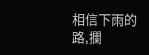相信下雨的路,攔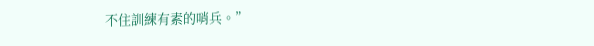不住訓練有素的哨兵。”